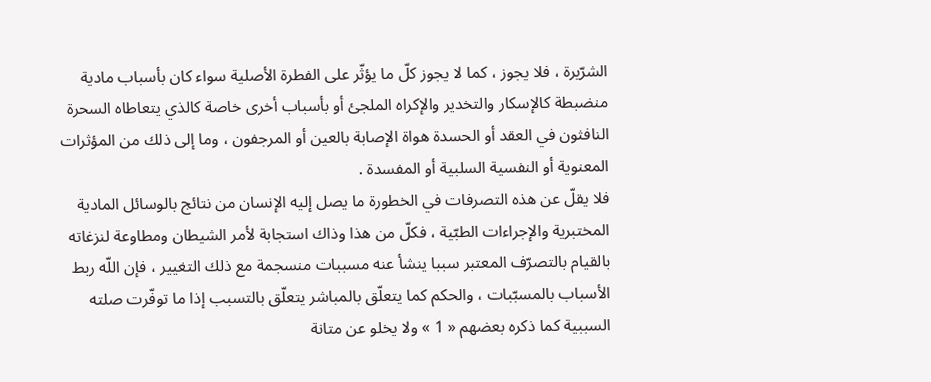الشرّيرة ، فلا يجوز ، كما لا يجوز كلّ ما يؤثّر على الفطرة الأصلية سواء كان بأسباب مادية منضبطة كالإسكار والتخدير والإكراه الملجئ أو بأسباب أخرى خاصة كالذي يتعاطاه السحرة النافثون في العقد أو الحسدة هواة الإصابة بالعين أو المرجفون ، وما إلى ذلك من المؤثرات المعنوية أو النفسية السلبية أو المفسدة .
فلا يقلّ عن هذه التصرفات في الخطورة ما يصل إليه الإنسان من نتائج بالوسائل المادية المختبرية والإجراءات الطبّية ، فكلّ من هذا وذاك استجابة لأمر الشيطان ومطاوعة لنزغاته بالقيام بالتصرّف المعتبر سببا ينشأ عنه مسببات منسجمة مع ذلك التغيير ، فإن اللّه ربط الأسباب بالمسبّبات ، والحكم كما يتعلّق بالمباشر يتعلّق بالتسبب إذا ما توفّرت صلته السببية كما ذكره بعضهم « 1 » ولا يخلو عن متانة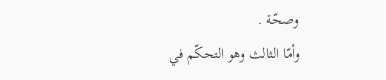وصحّة .
وأمّا الثالث وهو التحكّم في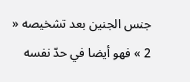جنس الجنين بعد تشخيصه « 2 » فهو أيضا في حدّ نفسه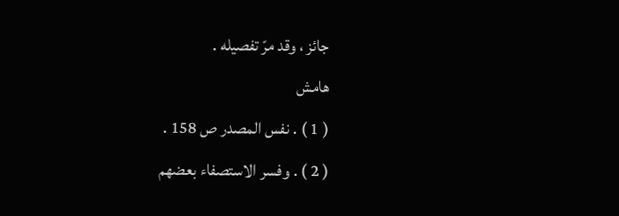جائز ، وقد مرّ تفصيله .
هامش
( 1 ) . نفس المصدر ص 158 .
( 2 ) . وفسر الاستصفاء بعضهم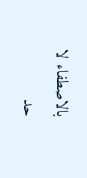بالاصطفاء لا حد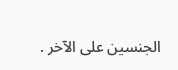الجنسين على الآخر .